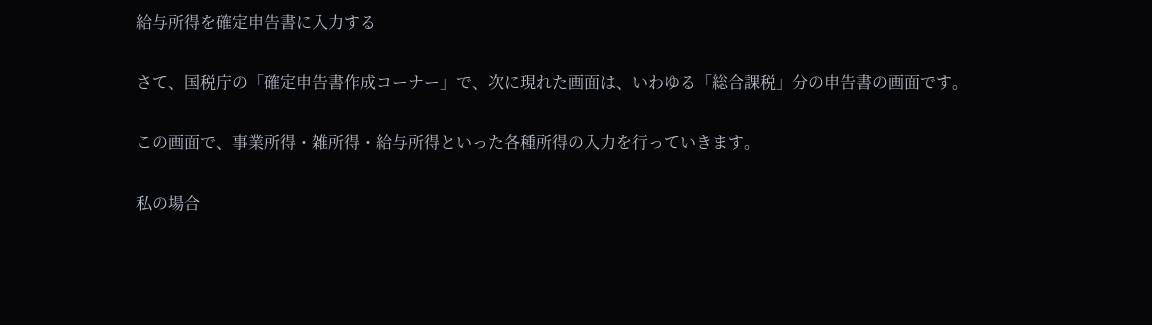給与所得を確定申告書に入力する

さて、国税庁の「確定申告書作成コーナー」で、次に現れた画面は、いわゆる「総合課税」分の申告書の画面です。

この画面で、事業所得・雑所得・給与所得といった各種所得の入力を行っていきます。

私の場合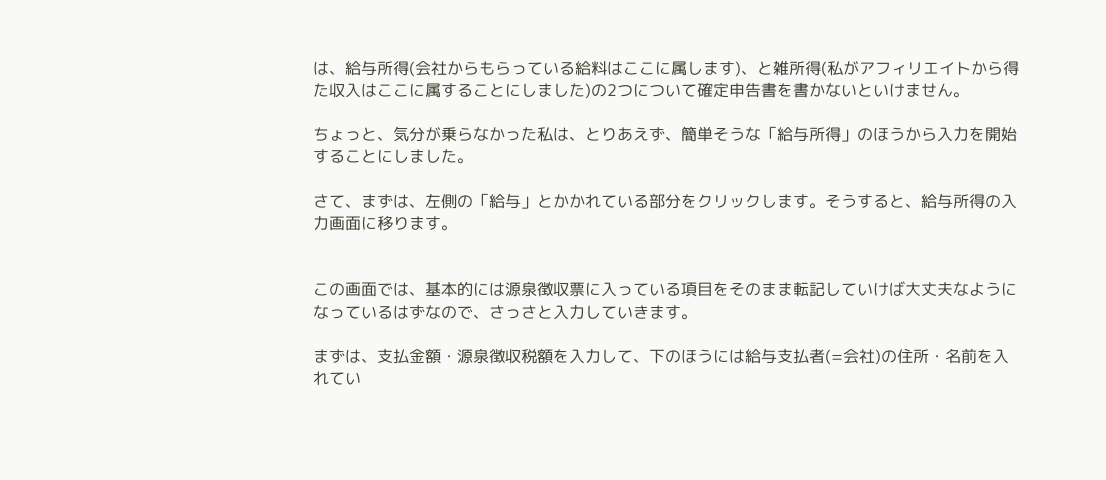は、給与所得(会社からもらっている給料はここに属します)、と雑所得(私がアフィリエイトから得た収入はここに属することにしました)の2つについて確定申告書を書かないといけません。

ちょっと、気分が乗らなかった私は、とりあえず、簡単そうな「給与所得」のほうから入力を開始することにしました。

さて、まずは、左側の「給与」とかかれている部分をクリックします。そうすると、給与所得の入力画面に移ります。


この画面では、基本的には源泉徴収票に入っている項目をそのまま転記していけば大丈夫なようになっているはずなので、さっさと入力していきます。

まずは、支払金額・源泉徴収税額を入力して、下のほうには給与支払者(=会社)の住所・名前を入れてい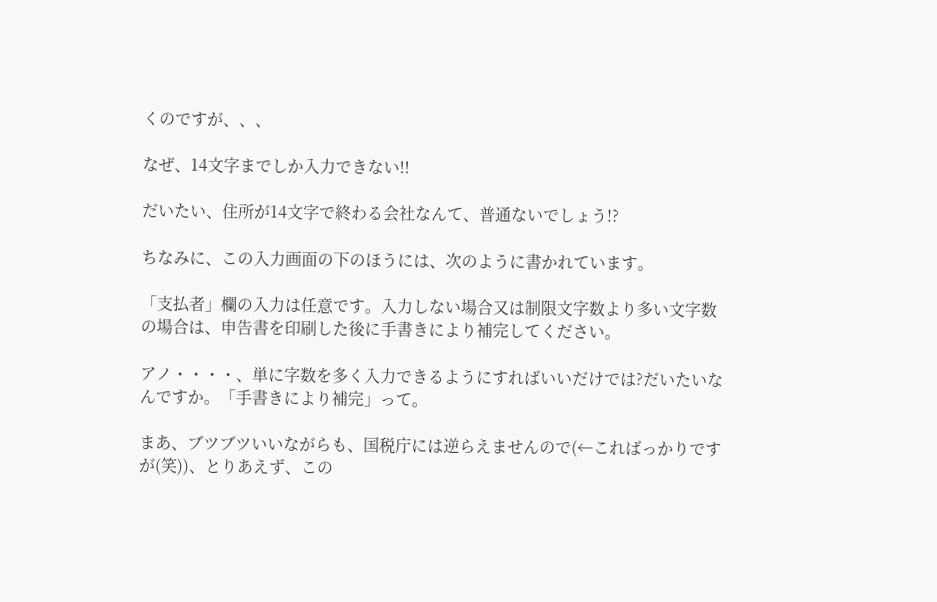くのですが、、、

なぜ、14文字までしか入力できない!!

だいたい、住所が14文字で終わる会社なんて、普通ないでしょう!?

ちなみに、この入力画面の下のほうには、次のように書かれています。

「支払者」欄の入力は任意です。入力しない場合又は制限文字数より多い文字数の場合は、申告書を印刷した後に手書きにより補完してください。

アノ・・・・、単に字数を多く入力できるようにすればいいだけでは?だいたいなんですか。「手書きにより補完」って。

まあ、ブツブツいいながらも、国税庁には逆らえませんので(←こればっかりですが(笑))、とりあえず、この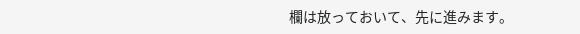欄は放っておいて、先に進みます。